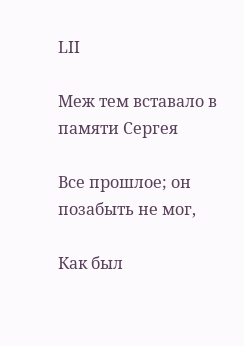LII

Меж тем вставало в памяти Сергея

Все прошлое; он позабыть не мог,

Как был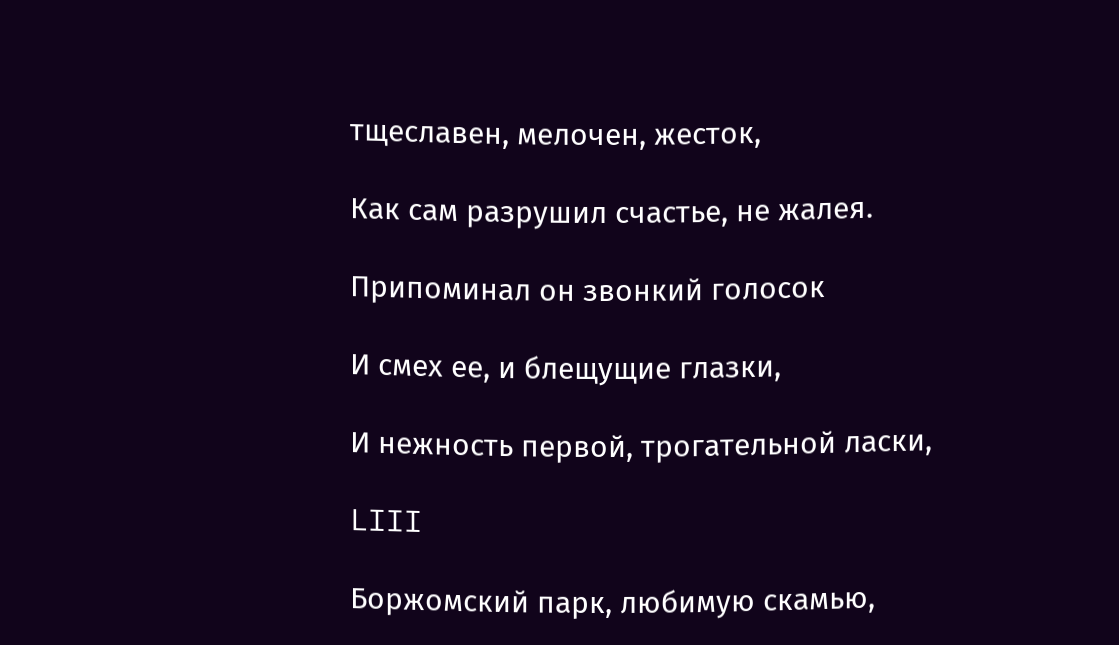тщеславен, мелочен, жесток,

Как сам разрушил счастье, не жалея.

Припоминал он звонкий голосок

И смех ее, и блещущие глазки,

И нежность первой, трогательной ласки,

LIII

Боржомский парк, любимую скамью,